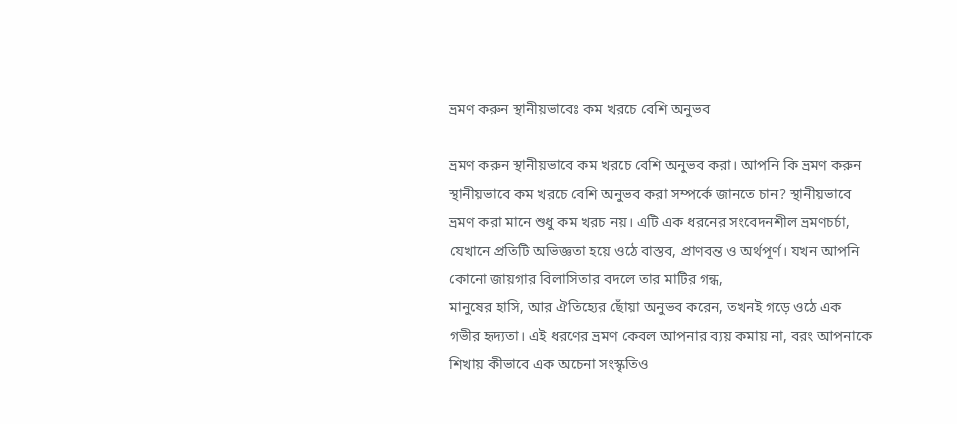ভ্রমণ করুন স্থানীয়ভাবেঃ কম খরচে বেশি অনুভব

ভ্রমণ করুন স্থানীয়ভাবে কম খরচে বেশি অনুভব করা। আপনি কি ভ্রমণ করুন স্থানীয়ভাবে কম খরচে বেশি অনুভব করা সম্পর্কে জানতে চান? স্থানীয়ভাবে ভ্রমণ করা মানে শুধু কম খরচ নয়। এটি এক ধরনের সংবেদনশীল ভ্রমণচর্চা, যেখানে প্রতিটি অভিজ্ঞতা হয়ে ওঠে বাস্তব, প্রাণবন্ত ও অর্থপূর্ণ। যখন আপনি কোনো জায়গার বিলাসিতার বদলে তার মাটির গন্ধ,
মানুষের হাসি, আর ঐতিহ্যের ছোঁয়া অনুভব করেন, তখনই গড়ে ওঠে এক গভীর হৃদ্যতা। এই ধরণের ভ্রমণ কেবল আপনার ব্যয় কমায় না, বরং আপনাকে শিখায় কীভাবে এক অচেনা সংস্কৃতিও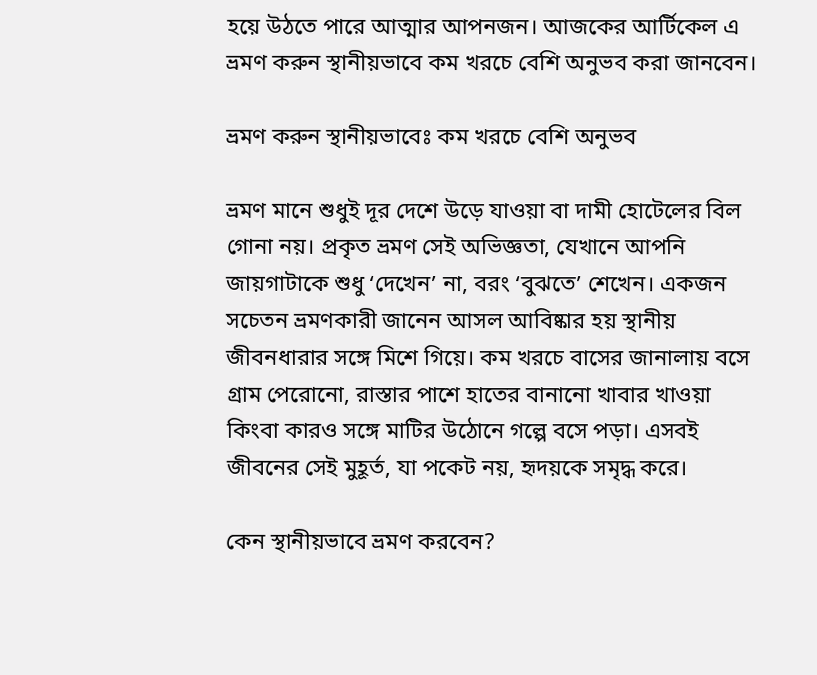হয়ে উঠতে পারে আত্মার আপনজন। আজকের আর্টিকেল এ ভ্রমণ করুন স্থানীয়ভাবে কম খরচে বেশি অনুভব করা জানবেন।

ভ্রমণ করুন স্থানীয়ভাবেঃ কম খরচে বেশি অনুভব

ভ্রমণ মানে শুধুই দূর দেশে উড়ে যাওয়া বা দামী হোটেলের বিল গোনা নয়। প্রকৃত ভ্রমণ সেই অভিজ্ঞতা, যেখানে আপনি জায়গাটাকে শুধু ‘দেখেন’ না, বরং ‘বুঝতে’ শেখেন। একজন সচেতন ভ্রমণকারী জানেন আসল আবিষ্কার হয় স্থানীয় জীবনধারার সঙ্গে মিশে গিয়ে। কম খরচে বাসের জানালায় বসে গ্রাম পেরোনো, রাস্তার পাশে হাতের বানানো খাবার খাওয়া কিংবা কারও সঙ্গে মাটির উঠোনে গল্পে বসে পড়া। এসবই জীবনের সেই মুহূর্ত, যা পকেট নয়, হৃদয়কে সমৃদ্ধ করে।

কেন স্থানীয়ভাবে ভ্রমণ করবেন?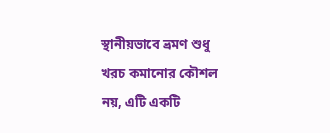স্থানীয়ভাবে ভ্রমণ শুধু খরচ কমানোর কৌশল নয়, এটি একটি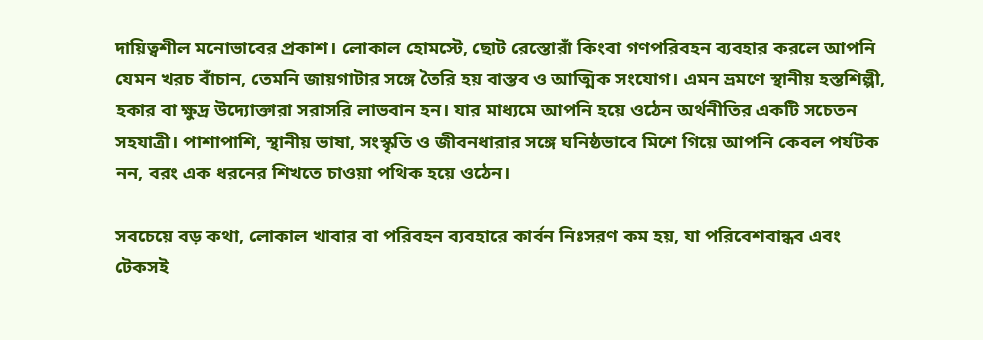দায়িত্বশীল মনোভাবের প্রকাশ। লোকাল হোমস্টে, ছোট রেস্তোরাঁ কিংবা গণপরিবহন ব্যবহার করলে আপনি যেমন খরচ বাঁচান, তেমনি জায়গাটার সঙ্গে তৈরি হয় বাস্তব ও আত্মিক সংযোগ। এমন ভ্রমণে স্থানীয় হস্তশিল্পী, হকার বা ক্ষুদ্র উদ্যোক্তারা সরাসরি লাভবান হন। যার মাধ্যমে আপনি হয়ে ওঠেন অর্থনীতির একটি সচেতন সহযাত্রী। পাশাপাশি, স্থানীয় ভাষা, সংস্কৃতি ও জীবনধারার সঙ্গে ঘনিষ্ঠভাবে মিশে গিয়ে আপনি কেবল পর্যটক নন, বরং এক ধরনের শিখতে চাওয়া পথিক হয়ে ওঠেন।

সবচেয়ে বড় কথা, লোকাল খাবার বা পরিবহন ব্যবহারে কার্বন নিঃসরণ কম হয়, যা পরিবেশবান্ধব এবং টেকসই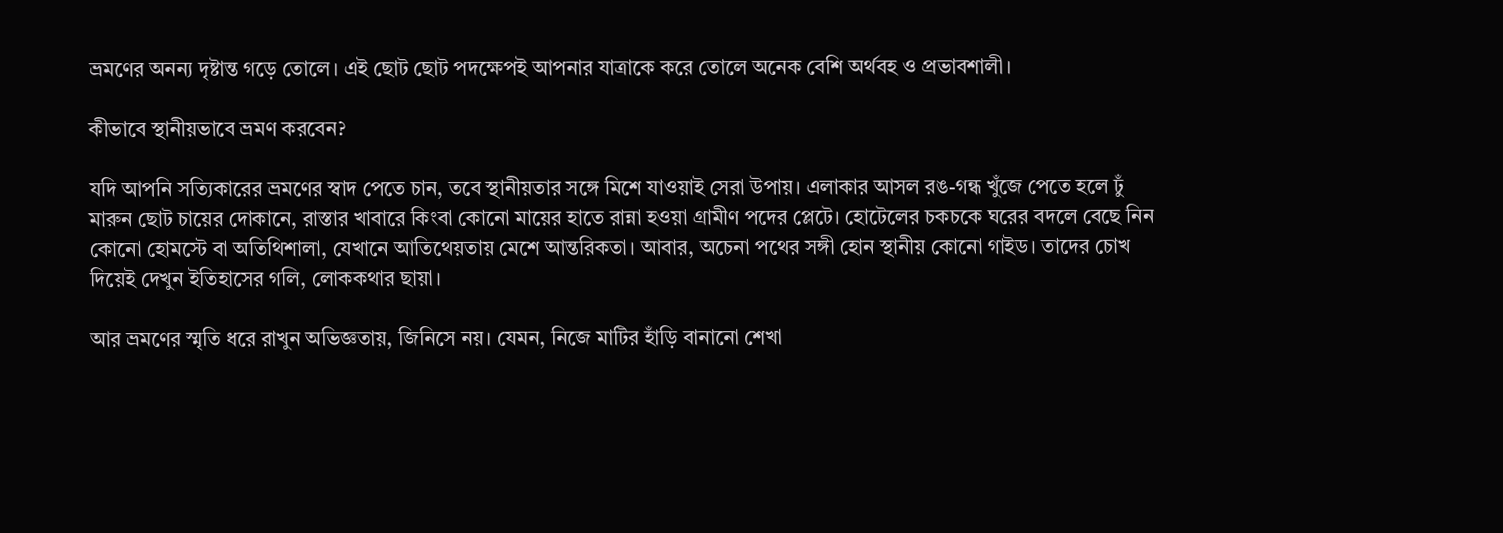ভ্রমণের অনন্য দৃষ্টান্ত গড়ে তোলে। এই ছোট ছোট পদক্ষেপই আপনার যাত্রাকে করে তোলে অনেক বেশি অর্থবহ ও প্রভাবশালী।

কীভাবে স্থানীয়ভাবে ভ্রমণ করবেন?

যদি আপনি সত্যিকারের ভ্রমণের স্বাদ পেতে চান, তবে স্থানীয়তার সঙ্গে মিশে যাওয়াই সেরা উপায়। এলাকার আসল রঙ-গন্ধ খুঁজে পেতে হলে ঢুঁ মারুন ছোট চায়ের দোকানে, রাস্তার খাবারে কিংবা কোনো মায়ের হাতে রান্না হওয়া গ্রামীণ পদের প্লেটে। হোটেলের চকচকে ঘরের বদলে বেছে নিন কোনো হোমস্টে বা অতিথিশালা, যেখানে আতিথেয়তায় মেশে আন্তরিকতা। আবার, অচেনা পথের সঙ্গী হোন স্থানীয় কোনো গাইড। তাদের চোখ দিয়েই দেখুন ইতিহাসের গলি, লোককথার ছায়া।

আর ভ্রমণের স্মৃতি ধরে রাখুন অভিজ্ঞতায়, জিনিসে নয়। যেমন, নিজে মাটির হাঁড়ি বানানো শেখা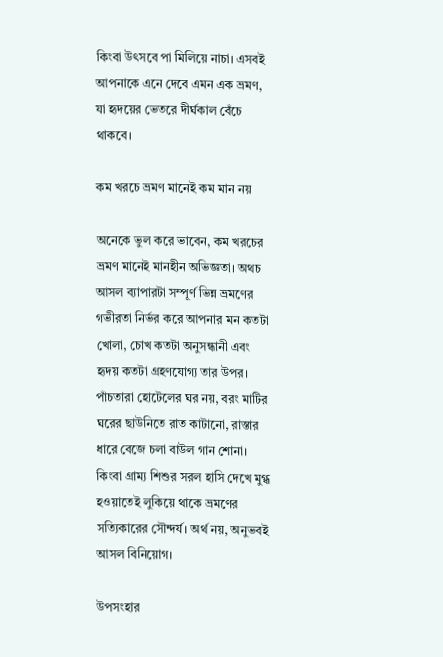কিংবা উৎসবে পা মিলিয়ে নাচা। এসবই আপনাকে এনে দেবে এমন এক ভ্রমণ, যা হৃদয়ের ভেতরে দীর্ঘকাল বেঁচে থাকবে।

কম খরচে ভ্রমণ মানেই কম মান নয়

অনেকে ভুল করে ভাবেন, কম খরচের ভ্রমণ মানেই মানহীন অভিজ্ঞতা। অথচ আসল ব্যাপারটা সম্পূর্ণ ভিন্ন ভ্রমণের গভীরতা নির্ভর করে আপনার মন কতটা খোলা, চোখ কতটা অনুসন্ধানী এবং হৃদয় কতটা গ্রহণযোগ্য তার উপর। পাঁচতারা হোটেলের ঘর নয়, বরং মাটির ঘরের ছাউনিতে রাত কাটানো, রাস্তার ধারে বেজে চলা বাউল গান শোনা। কিংবা গ্রাম্য শিশুর সরল হাসি দেখে মুগ্ধ হওয়াতেই লুকিয়ে থাকে ভ্রমণের সত্যিকারের সৌন্দর্য। অর্থ নয়, অনুভবই আসল বিনিয়োগ।

উপসংহার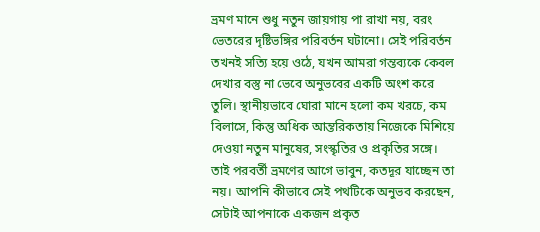ভ্রমণ মানে শুধু নতুন জায়গায় পা রাখা নয়, বরং ভেতরের দৃষ্টিভঙ্গির পরিবর্তন ঘটানো। সেই পরিবর্তন তখনই সত্যি হয়ে ওঠে, যখন আমরা গন্তব্যকে কেবল দেখার বস্তু না ভেবে অনুভবের একটি অংশ করে তুলি। স্থানীয়ভাবে ঘোরা মানে হলো কম খরচে, কম বিলাসে, কিন্তু অধিক আন্তরিকতায় নিজেকে মিশিয়ে দেওয়া নতুন মানুষের, সংস্কৃতির ও প্রকৃতির সঙ্গে। তাই পরবর্তী ভ্রমণের আগে ভাবুন, কতদূর যাচ্ছেন তা নয়। আপনি কীভাবে সেই পথটিকে অনুভব করছেন, সেটাই আপনাকে একজন প্রকৃত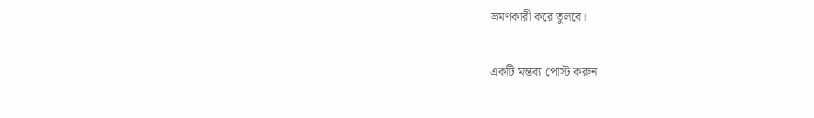ভ্রমণকারী করে তুলবে।

একটি মন্তব্য পোস্ট করুন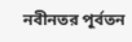নবীনতর পূর্বতন